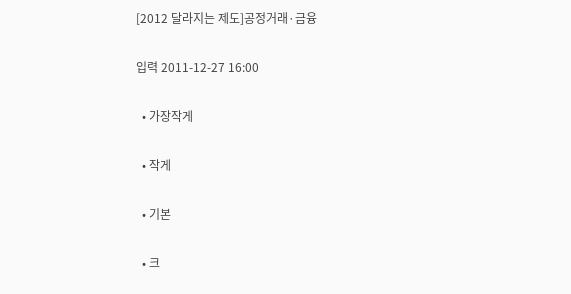[2012 달라지는 제도]공정거래·금융

입력 2011-12-27 16:00

  • 가장작게

  • 작게

  • 기본

  • 크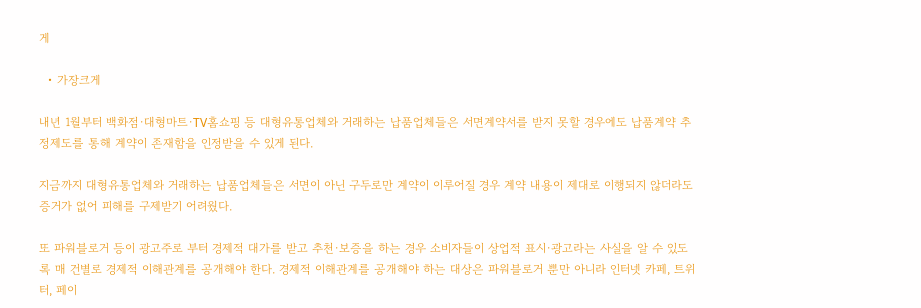게

  • 가장크게

내년 1월부터 백화점·대형마트·TV홈쇼핑 등 대형유통업체와 거래하는 납품업체들은 서면계약서를 받지 못할 경우에도 납품계약 추정제도를 통해 계약이 존재함을 인정받을 수 있게 된다.

지금까지 대형유통업체와 거래하는 납품업체들은 서면이 아닌 구두로만 계약이 이루어질 경우 계약 내용이 제대로 이행되지 않더라도 증거가 없어 피해를 구제받기 어려웠다.

또 파워블로거 등이 광고주로 부터 경제적 대가를 받고 추천·보증을 하는 경우 소비자들이 상업적 표시·광고라는 사실을 알 수 있도록 매 건별로 경제적 이해관계를 공개해야 한다. 경제적 이해관계를 공개해야 하는 대상은 파워블로거 뿐만 아니라 인터넷 카페, 트위터, 페이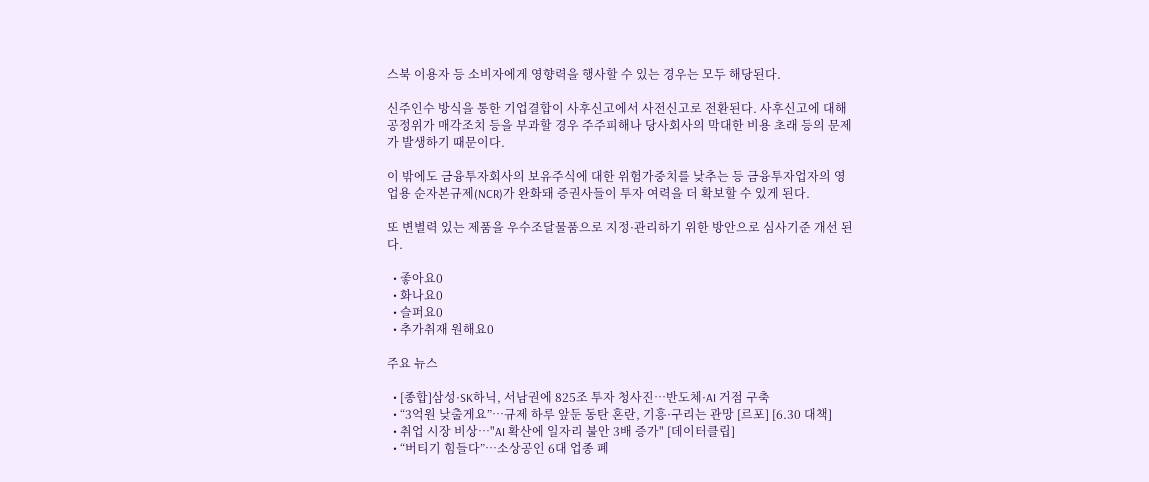스북 이용자 등 소비자에게 영향력을 행사할 수 있는 경우는 모두 해당된다.

신주인수 방식을 통한 기업결합이 사후신고에서 사전신고로 전환된다. 사후신고에 대해 공정위가 매각조치 등을 부과할 경우 주주피해나 당사회사의 막대한 비용 초래 등의 문제가 발생하기 때문이다.

이 밖에도 금융투자회사의 보유주식에 대한 위험가중치를 낮추는 등 금융투자업자의 영업용 순자본규제(NCR)가 완화돼 증권사들이 투자 여력을 더 확보할 수 있게 된다.

또 변별력 있는 제품을 우수조달물품으로 지정·관리하기 위한 방안으로 심사기준 개선 된다.

  • 좋아요0
  • 화나요0
  • 슬퍼요0
  • 추가취재 원해요0

주요 뉴스

  • [종합]삼성·SK하닉, 서남권에 825조 투자 청사진…반도체·AI 거점 구축
  • “3억원 낮출게요”⋯규제 하루 앞둔 동탄 혼란, 기흥·구리는 관망 [르포] [6.30 대책]
  • 취업 시장 비상…"AI 확산에 일자리 불안 3배 증가" [데이터클립]
  • “버티기 힘들다”…소상공인 6대 업종 폐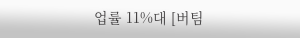업률 11%대 [버팀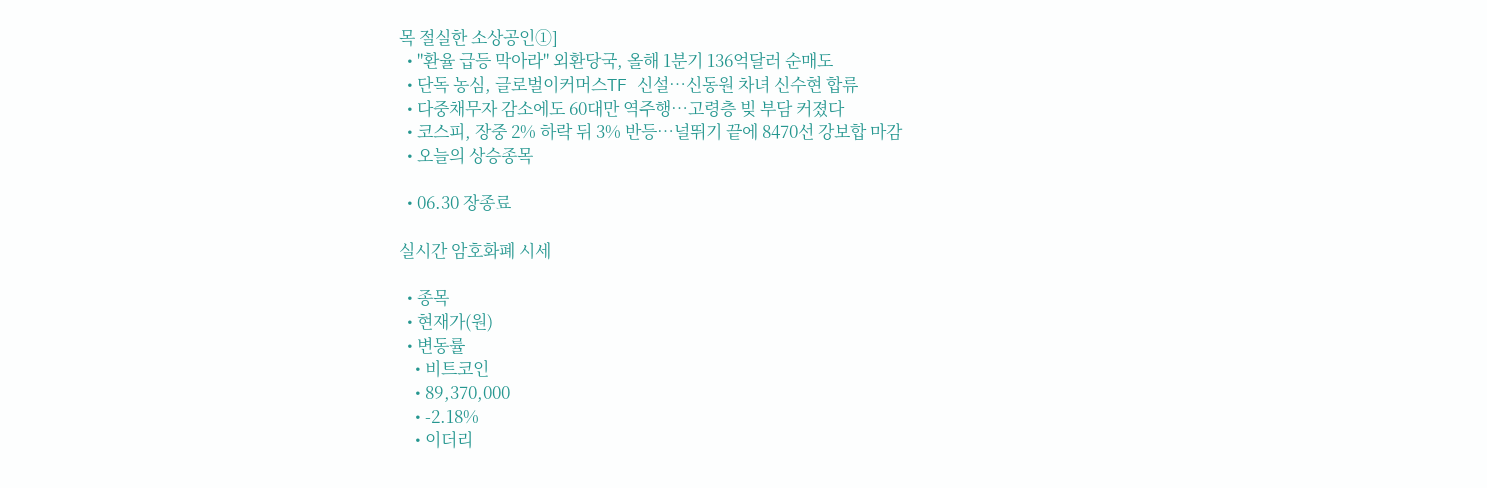목 절실한 소상공인①]
  • "환율 급등 막아라" 외환당국, 올해 1분기 136억달러 순매도
  • 단독 농심, 글로벌이커머스TF 신설…신동원 차녀 신수현 합류
  • 다중채무자 감소에도 60대만 역주행…고령층 빚 부담 커졌다
  • 코스피, 장중 2% 하락 뒤 3% 반등⋯널뛰기 끝에 8470선 강보합 마감
  • 오늘의 상승종목

  • 06.30 장종료

실시간 암호화폐 시세

  • 종목
  • 현재가(원)
  • 변동률
    • 비트코인
    • 89,370,000
    • -2.18%
    • 이더리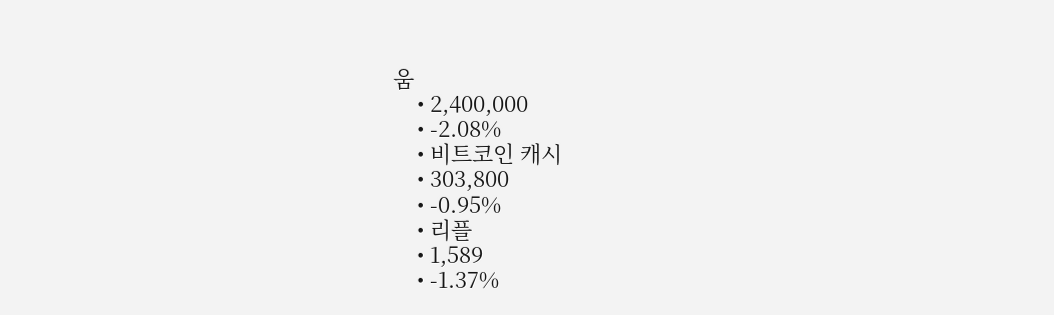움
    • 2,400,000
    • -2.08%
    • 비트코인 캐시
    • 303,800
    • -0.95%
    • 리플
    • 1,589
    • -1.37%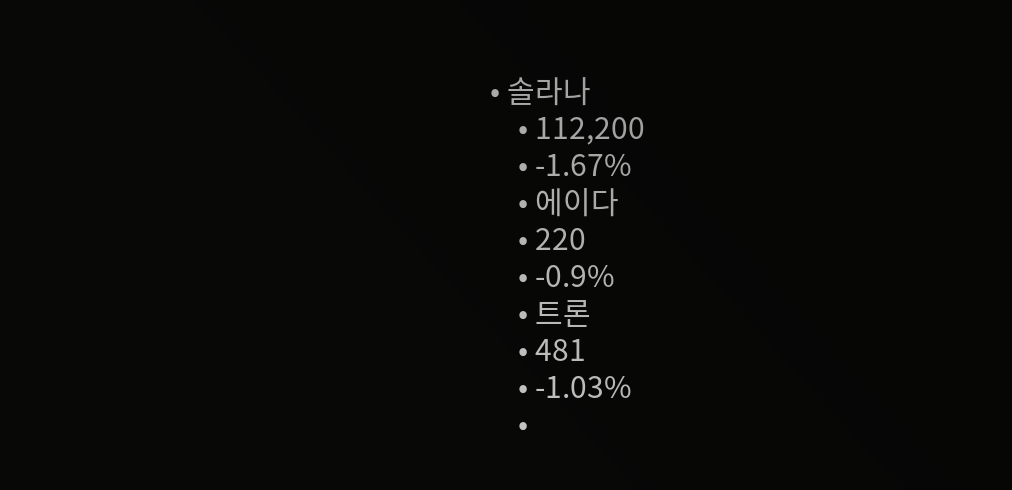• 솔라나
    • 112,200
    • -1.67%
    • 에이다
    • 220
    • -0.9%
    • 트론
    • 481
    • -1.03%
    •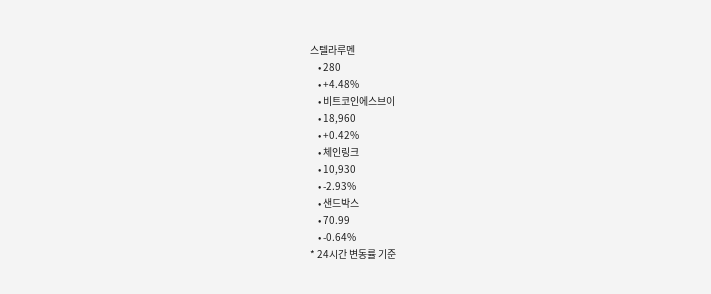스텔라루멘
    • 280
    • +4.48%
    • 비트코인에스브이
    • 18,960
    • +0.42%
    • 체인링크
    • 10,930
    • -2.93%
    • 샌드박스
    • 70.99
    • -0.64%
* 24시간 변동률 기준